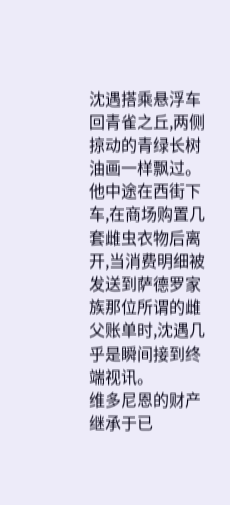沈遇搭乘悬浮车回青雀之丘,两侧掠动的青绿长树油画一样飘过。
他中途在西街下车,在商场购置几套雌虫衣物后离开,当消费明细被发送到萨德罗家族那位所谓的雌父账单时,沈遇几乎是瞬间接到终端视讯。
维多尼恩的财产继承于已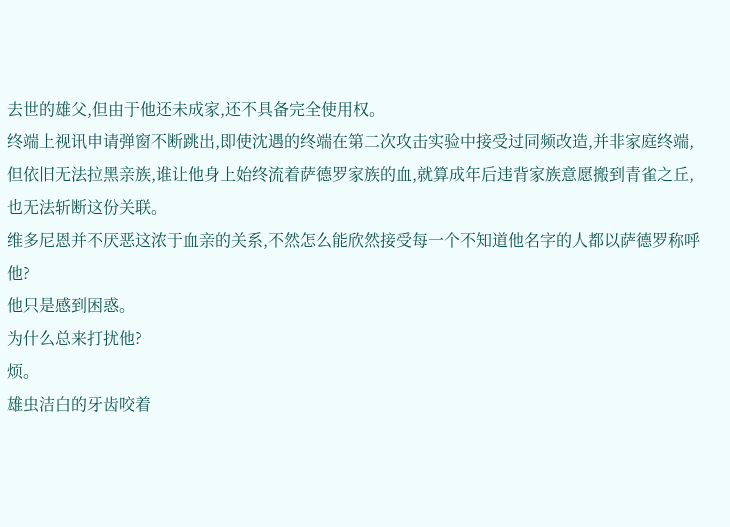去世的雄父,但由于他还未成家,还不具备完全使用权。
终端上视讯申请弹窗不断跳出,即使沈遇的终端在第二次攻击实验中接受过同频改造,并非家庭终端,但依旧无法拉黑亲族,谁让他身上始终流着萨德罗家族的血,就算成年后违背家族意愿搬到青雀之丘,也无法斩断这份关联。
维多尼恩并不厌恶这浓于血亲的关系,不然怎么能欣然接受每一个不知道他名字的人都以萨德罗称呼他?
他只是感到困惑。
为什么总来打扰他?
烦。
雄虫洁白的牙齿咬着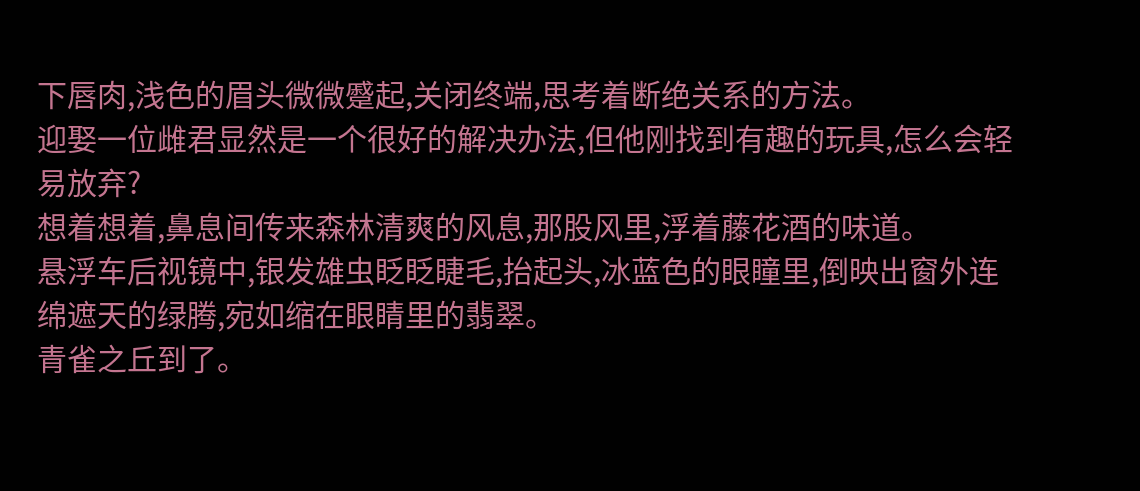下唇肉,浅色的眉头微微蹙起,关闭终端,思考着断绝关系的方法。
迎娶一位雌君显然是一个很好的解决办法,但他刚找到有趣的玩具,怎么会轻易放弃?
想着想着,鼻息间传来森林清爽的风息,那股风里,浮着藤花酒的味道。
悬浮车后视镜中,银发雄虫眨眨睫毛,抬起头,冰蓝色的眼瞳里,倒映出窗外连绵遮天的绿腾,宛如缩在眼睛里的翡翠。
青雀之丘到了。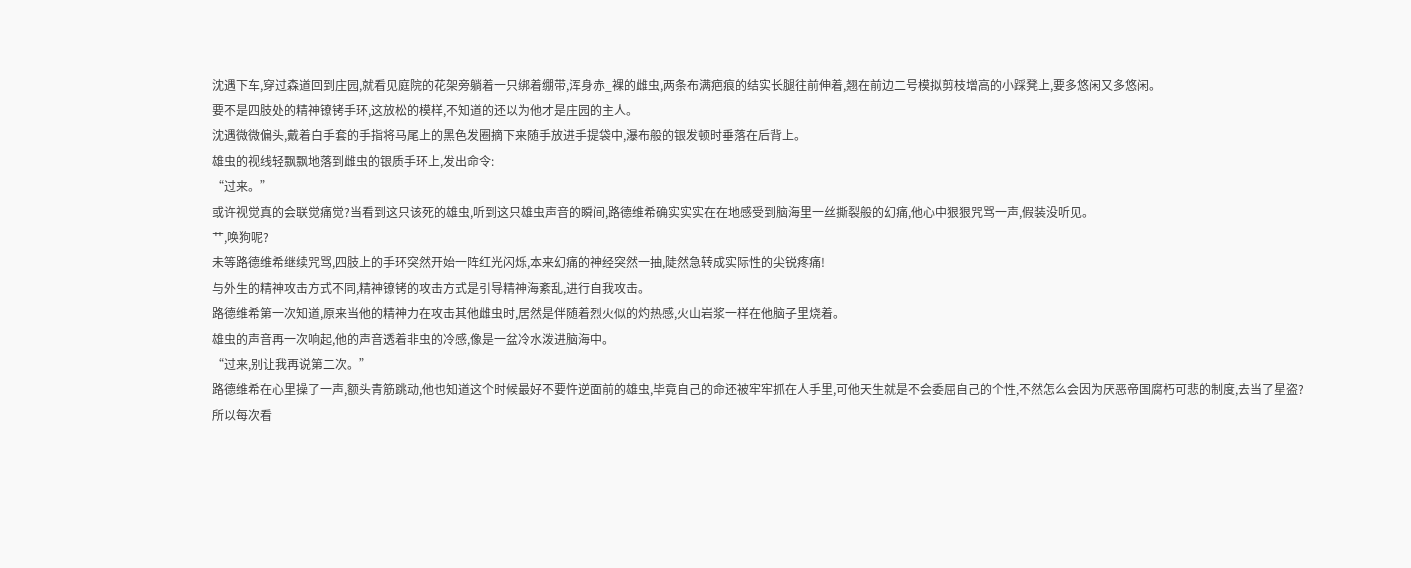沈遇下车,穿过森道回到庄园,就看见庭院的花架旁躺着一只绑着绷带,浑身赤_裸的雌虫,两条布满疤痕的结实长腿往前伸着,翘在前边二号模拟剪枝增高的小踩凳上,要多悠闲又多悠闲。
要不是四肢处的精神镣铐手环,这放松的模样,不知道的还以为他才是庄园的主人。
沈遇微微偏头,戴着白手套的手指将马尾上的黑色发圈摘下来随手放进手提袋中,瀑布般的银发顿时垂落在后背上。
雄虫的视线轻飘飘地落到雌虫的银质手环上,发出命令:
“过来。”
或许视觉真的会联觉痛觉?当看到这只该死的雄虫,听到这只雄虫声音的瞬间,路德维希确实实实在在地感受到脑海里一丝撕裂般的幻痛,他心中狠狠咒骂一声,假装没听见。
艹,唤狗呢?
未等路德维希继续咒骂,四肢上的手环突然开始一阵红光闪烁,本来幻痛的神经突然一抽,陡然急转成实际性的尖锐疼痛!
与外生的精神攻击方式不同,精神镣铐的攻击方式是引导精神海紊乱,进行自我攻击。
路德维希第一次知道,原来当他的精神力在攻击其他雌虫时,居然是伴随着烈火似的灼热感,火山岩浆一样在他脑子里烧着。
雄虫的声音再一次响起,他的声音透着非虫的冷感,像是一盆冷水泼进脑海中。
“过来,别让我再说第二次。”
路德维希在心里操了一声,额头青筋跳动,他也知道这个时候最好不要忤逆面前的雄虫,毕竟自己的命还被牢牢抓在人手里,可他天生就是不会委屈自己的个性,不然怎么会因为厌恶帝国腐朽可悲的制度,去当了星盗?
所以每次看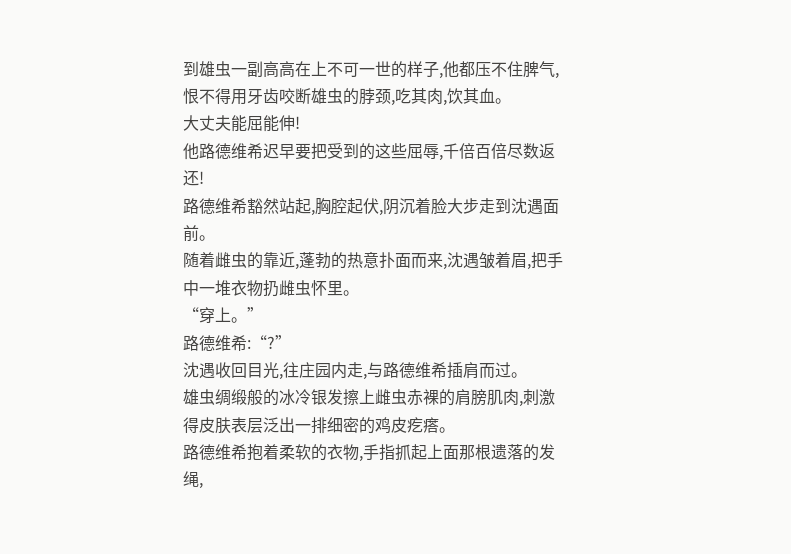到雄虫一副高高在上不可一世的样子,他都压不住脾气,恨不得用牙齿咬断雄虫的脖颈,吃其肉,饮其血。
大丈夫能屈能伸!
他路德维希迟早要把受到的这些屈辱,千倍百倍尽数返还!
路德维希豁然站起,胸腔起伏,阴沉着脸大步走到沈遇面前。
随着雌虫的靠近,蓬勃的热意扑面而来,沈遇皱着眉,把手中一堆衣物扔雌虫怀里。
“穿上。”
路德维希:“?”
沈遇收回目光,往庄园内走,与路德维希插肩而过。
雄虫绸缎般的冰冷银发擦上雌虫赤裸的肩膀肌肉,刺激得皮肤表层泛出一排细密的鸡皮疙瘩。
路德维希抱着柔软的衣物,手指抓起上面那根遗落的发绳,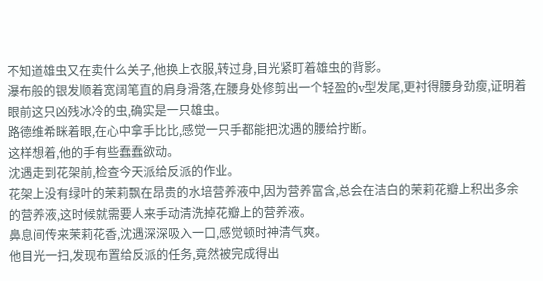不知道雄虫又在卖什么关子,他换上衣服,转过身,目光紧盯着雄虫的背影。
瀑布般的银发顺着宽阔笔直的肩身滑落,在腰身处修剪出一个轻盈的v型发尾,更衬得腰身劲瘦,证明着眼前这只凶残冰冷的虫,确实是一只雄虫。
路德维希眯着眼,在心中拿手比比,感觉一只手都能把沈遇的腰给拧断。
这样想着,他的手有些蠢蠢欲动。
沈遇走到花架前,检查今天派给反派的作业。
花架上没有绿叶的茉莉飘在昂贵的水培营养液中,因为营养富含,总会在洁白的茉莉花瓣上积出多余的营养液,这时候就需要人来手动清洗掉花瓣上的营养液。
鼻息间传来茉莉花香,沈遇深深吸入一口,感觉顿时神清气爽。
他目光一扫,发现布置给反派的任务,竟然被完成得出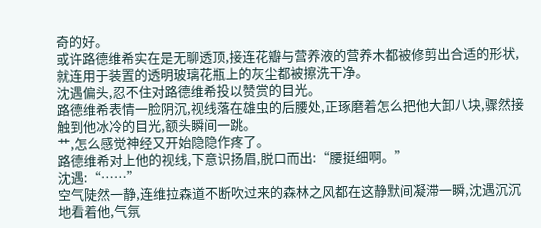奇的好。
或许路德维希实在是无聊透顶,接连花瓣与营养液的营养木都被修剪出合适的形状,就连用于装置的透明玻璃花瓶上的灰尘都被擦洗干净。
沈遇偏头,忍不住对路德维希投以赞赏的目光。
路德维希表情一脸阴沉,视线落在雄虫的后腰处,正琢磨着怎么把他大卸八块,骤然接触到他冰冷的目光,额头瞬间一跳。
艹,怎么感觉神经又开始隐隐作疼了。
路德维希对上他的视线,下意识扬眉,脱口而出:“腰挺细啊。”
沈遇:“……”
空气陡然一静,连维拉森道不断吹过来的森林之风都在这静默间凝滞一瞬,沈遇沉沉地看着他,气氛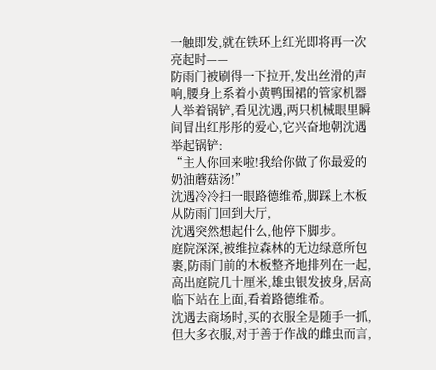一触即发,就在铁环上红光即将再一次亮起时——
防雨门被刷得一下拉开,发出丝滑的声响,腰身上系着小黄鸭围裙的管家机器人举着锅铲,看见沈遇,两只机械眼里瞬间冒出红彤彤的爱心,它兴奋地朝沈遇举起锅铲:
“主人你回来啦!我给你做了你最爱的奶油蘑菇汤!”
沈遇冷冷扫一眼路德维希,脚踩上木板从防雨门回到大厅,
沈遇突然想起什么,他停下脚步。
庭院深深,被维拉森林的无边绿意所包裹,防雨门前的木板整齐地排列在一起,高出庭院几十厘米,雄虫银发披身,居高临下站在上面,看着路德维希。
沈遇去商场时,买的衣服全是随手一抓,但大多衣服,对于善于作战的雌虫而言,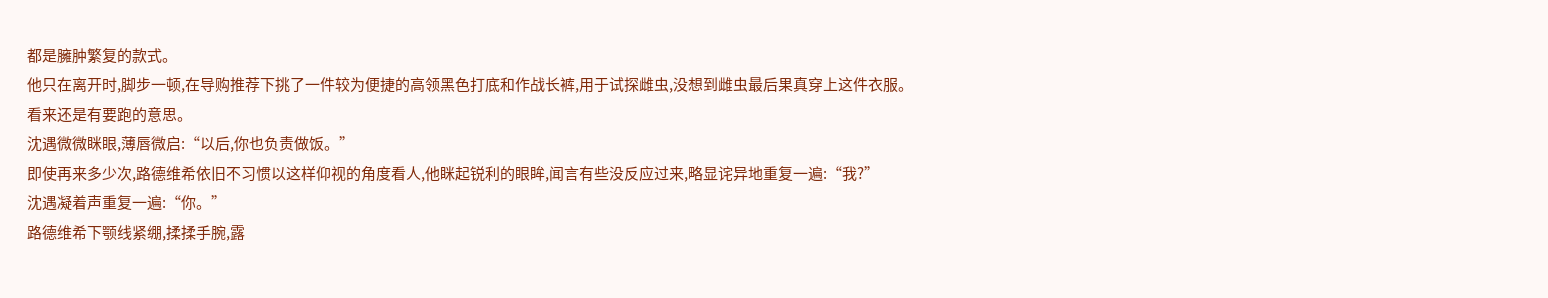都是臃肿繁复的款式。
他只在离开时,脚步一顿,在导购推荐下挑了一件较为便捷的高领黑色打底和作战长裤,用于试探雌虫,没想到雌虫最后果真穿上这件衣服。
看来还是有要跑的意思。
沈遇微微眯眼,薄唇微启:“以后,你也负责做饭。”
即使再来多少次,路德维希依旧不习惯以这样仰视的角度看人,他眯起锐利的眼眸,闻言有些没反应过来,略显诧异地重复一遍:“我?”
沈遇凝着声重复一遍:“你。”
路德维希下颚线紧绷,揉揉手腕,露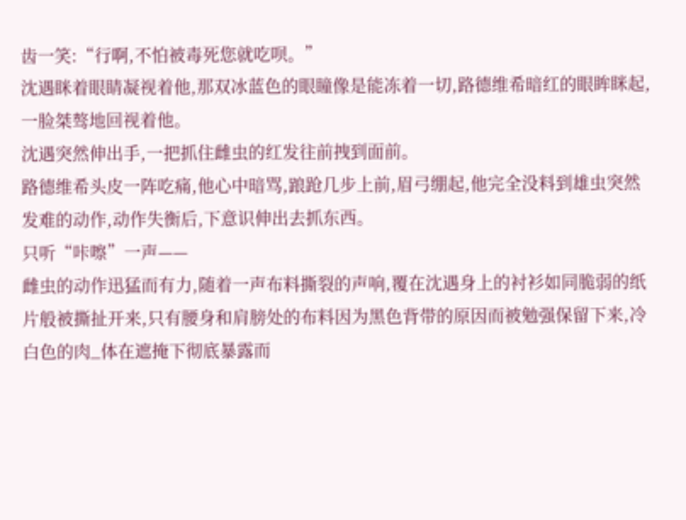齿一笑:“行啊,不怕被毒死您就吃呗。”
沈遇眯着眼睛凝视着他,那双冰蓝色的眼瞳像是能冻着一切,路德维希暗红的眼眸眯起,一脸桀骜地回视着他。
沈遇突然伸出手,一把抓住雌虫的红发往前拽到面前。
路德维希头皮一阵吃痛,他心中暗骂,踉跄几步上前,眉弓绷起,他完全没料到雄虫突然发难的动作,动作失衡后,下意识伸出去抓东西。
只听“咔嚓”一声——
雌虫的动作迅猛而有力,随着一声布料撕裂的声响,覆在沈遇身上的衬衫如同脆弱的纸片般被撕扯开来,只有腰身和肩膀处的布料因为黑色背带的原因而被勉强保留下来,冷白色的肉_体在遮掩下彻底暴露而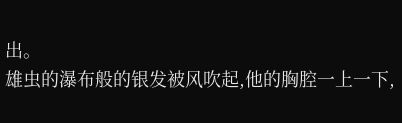出。
雄虫的瀑布般的银发被风吹起,他的胸腔一上一下,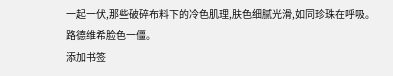一起一伏,那些破碎布料下的冷色肌理,肤色细腻光滑,如同珍珠在呼吸。
路德维希脸色一僵。
添加书签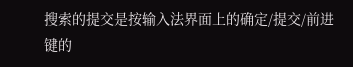搜索的提交是按输入法界面上的确定/提交/前进键的